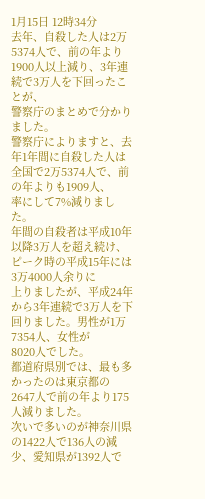1月15日 12時34分
去年、自殺した人は2万5374人で、前の年より1900人以上減り、3年連続で3万人を下回ったことが、
警察庁のまとめで分かりました。
警察庁によりますと、去年1年間に自殺した人は全国で2万5374人で、前の年よりも1909人、
率にして7%減りました。
年間の自殺者は平成10年以降3万人を超え続け、ピーク時の平成15年には3万4000人余りに
上りましたが、平成24年から3年連続で3万人を下回りました。男性が1万7354人、女性が
8020人でした。
都道府県別では、最も多かったのは東京都の2647人で前の年より175人減りました。
次いで多いのが神奈川県の1422人で136人の減少、愛知県が1392人で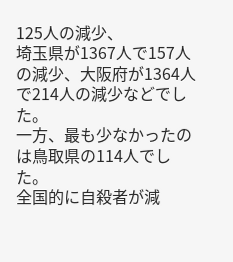125人の減少、
埼玉県が1367人で157人の減少、大阪府が1364人で214人の減少などでした。
一方、最も少なかったのは鳥取県の114人でした。
全国的に自殺者が減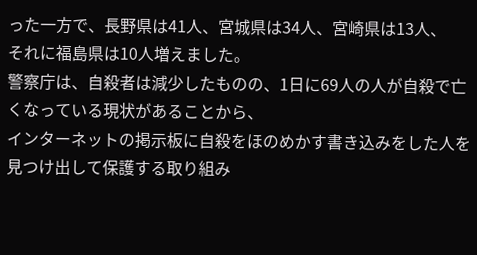った一方で、長野県は41人、宮城県は34人、宮崎県は13人、
それに福島県は10人増えました。
警察庁は、自殺者は減少したものの、1日に69人の人が自殺で亡くなっている現状があることから、
インターネットの掲示板に自殺をほのめかす書き込みをした人を見つけ出して保護する取り組み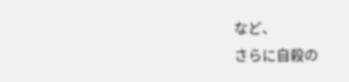など、
さらに自殺の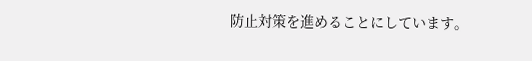防止対策を進めることにしています。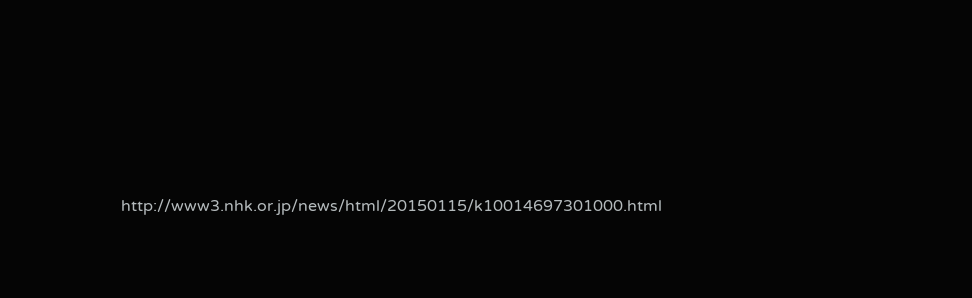http://www3.nhk.or.jp/news/html/20150115/k10014697301000.html